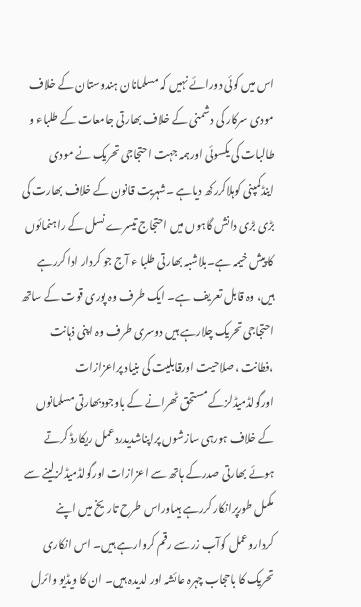اس میں کوئی دورائے نہیں کہ مسلمانان ہندوستان کے خلاف مودی سرکار کی دشمنی کے خلاف بھارتی جامعات کے طلباء و طالبات کی یکسوئی اورہمہ جہت احتجاجی تحریک نے مودی اینڈکمپنی کوہلاکررکھ دیاہے ۔شہریت قانون کے خلاف بھارت کی بڑی بڑی دانش گاہوں میں احتجاج تیسرے نسل کے راہنمائوں کا پیش خیمہ ہے۔بلاشبہ بھارتی طلبا ء آج جو کردار ادا کررہے ہیں، وہ قابل تعریف ہے۔ ایک طرف وہ پوری قوت کے ساتھ احتجاجی تحریک چلارہے ہیں دوسری طرف وہ اپنی ذہانت ،فطانت ،صلاحیت اورقابلیت کی بنیاد پراعزازات اورگولڈمیڈلزکے مستحق ٹھرانے کے باوجودبھارتی مسلمانوں کے خلاف ہورہی سازشوں پراپناشدیدردعمل ریکارڈ کرتے ہوئے بھارتی صدرکے ہاتھ سے اعزازات اورگولڈمیڈلزلینے سے مکمل طورپرانکار کررہے ہیںاوراس طرح تاریخ میں اپنے کرداروعمل کوآب زرسے رقم کروارہے ہیں۔ اس انکاری تحریک کا باحجاب چہرہ عائشہ اور لدیدہ ہیں۔ ان کا ویڈیو وائرل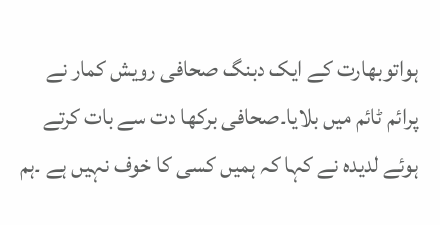ہواتوبھارت کے ایک دبنگ صحافی رویش کمار نے پرائم ٹائم میں بلایا۔صحافی برکھا دت سے بات کرتے ہوئے لدیدہ نے کہا کہ ہمیں کسی کا خوف نہیں ہے ۔ہم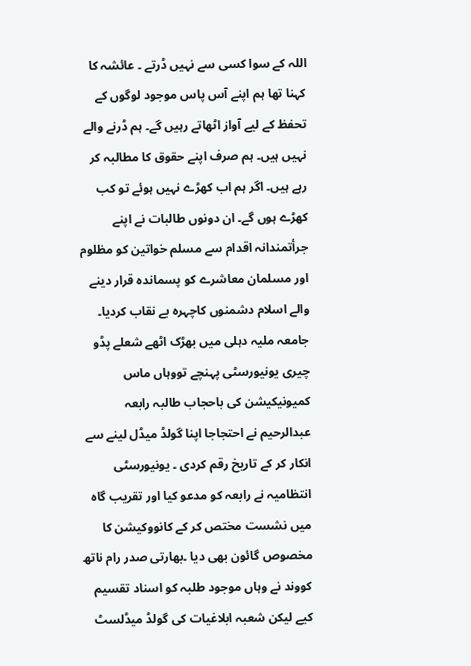اللہ کے سوا کسی سے نہیں ڈرتے ۔ عائشہ کا کہنا تھا ہم اپنے آس پاس موجود لوگوں کے تحفظ کے لیے آواز اٹھاتے رہیں گے۔ ہم ڈرنے والے نہیں ہیں۔ ہم صرف اپنے حقوق کا مطالبہ کر رہے ہیں۔ اگر ہم اب کھڑے نہیں ہوئے تو کب کھڑے ہوں گے۔ ان دونوں طالبات نے اپنے جرأتمندانہ اقدام سے مسلم خواتین کو مظلوم اور مسلمان معاشرے کو پسماندہ قرار دینے والے اسلام دشمنوں کاچہرہ بے نقاب کردیا۔ جامعہ ملیہ دہلی میں بھڑک اٹھے شعلے پڈو چیری یونیورسٹی پہنچے تووہاں ماس کمیونیکیشن کی باحجاب طالبہ رابعہ عبدالرحیم نے احتجاجا اپنا گولڈ میڈل لینے سے انکار کر کے تاریخ رقم کردی ۔ یونیورسٹی انتظامیہ نے رابعہ کو مدعو کیا اور تقریب گاہ میں نشست مختص کر کے کانووکیشن کا مخصوص گائون بھی دیا ۔بھارتی صدر رام ناتھ کووند نے وہاں موجود طلبہ کو اسناد تقسیم کیے لیکن شعبہ ابلاغیات کی گولڈ میڈلسٹ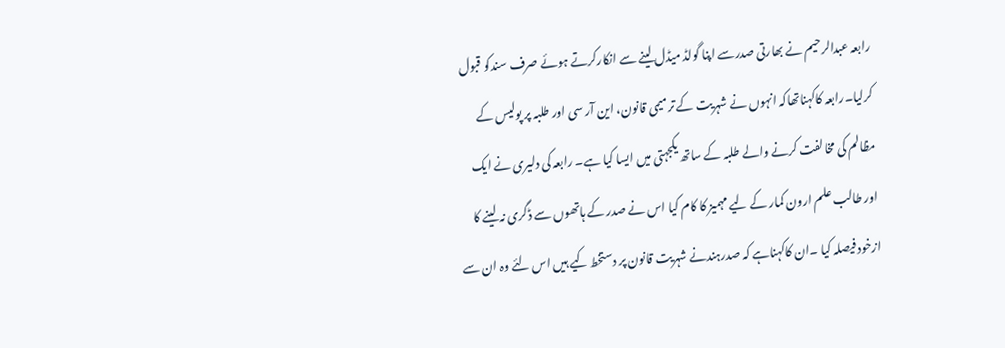رابعہ عبدالرحیم نے بھارتی صدرسے اپنا گولڈ میڈل لینے سے انکارکرتے ہوئے صرف سندکو قبول کرلیا۔رابعہ کاکہناتھاکہ انہوں نے شہریت کے ترمیمی قانون، این آر سی اور طلبہ پر پولیس کے مظالم کی مخالفت کرنے والے طلبہ کے ساتھ یکجہتی میں ایسا کیا ہے۔ رابعہ کی دلیری نے ایک اور طالب علم ارون کمار کے لیے مہمیز کا کام کیا اس نے صدر کے ہاتھوں سے ڈگری نہ لینے کا ازخود فیصلہ کیا ۔ان کاکہناہے کہ صدرہندنے شہریت قانون پر دستخط کیے ہیں اس لئے وہ ان سے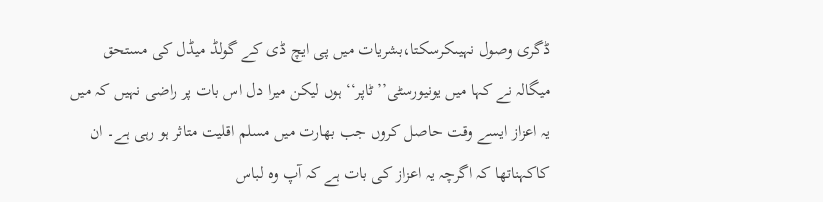ڈگری وصول نہیںکرسکتا،بشریات میں پی ایچ ڈی کے گولڈ میڈل کی مستحق میگالہ نے کہا میں یونیورسٹی’’ ٹاپر‘‘ ہوں لیکن میرا دل اس بات پر راضی نہیں کہ میں یہ اعزاز ایسے وقت حاصل کروں جب بھارت میں مسلم اقلیت متاثر ہو رہی ہے۔ ان کاکہناتھا کہ اگرچہ یہ اعزاز کی بات ہے کہ آپ وہ لباس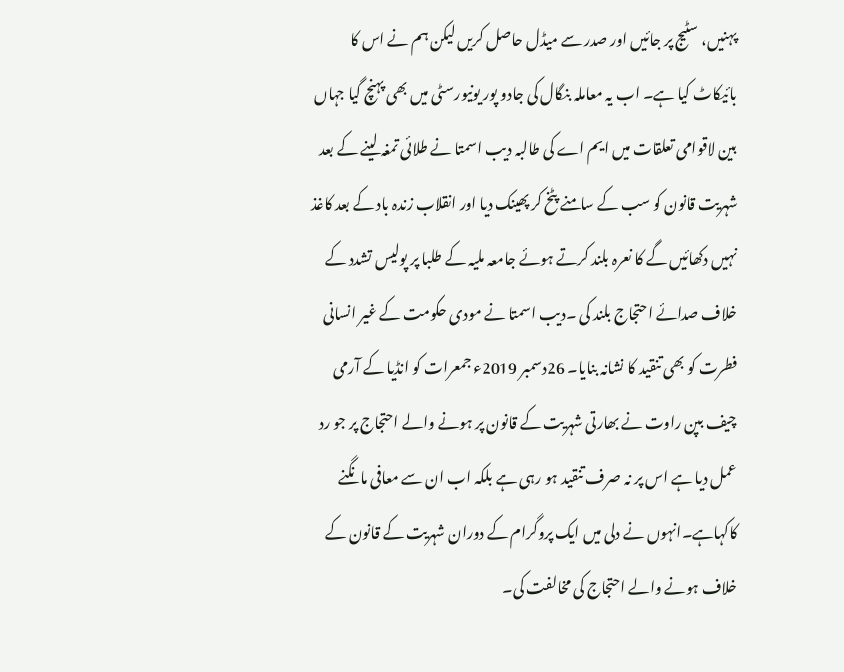پہنیں، سٹیج پر جائیں اور صدر سے میڈل حاصل کریں لیکن ہم نے اس کا بائیکاٹ کیا ہے۔ اب یہ معاملہ بنگال کی جادو پور یونیورسٹی میں بھی پہنچ گیا جہاں بین لاقوامی تعلقات میں ایم اے کی طالبہ دیب اسمتا نے طلائی تمغہ لینے کے بعد شہریت قانون کو سب کے سامنے پٹخ کر پھینک دیا اور انقلاب زندہ باد کے بعد کاغذ نہیں دکھائیں گے کا نعرہ بلند کرتے ہوئے جامعہ ملیہ کے طلبا پر پولیس تشدد کے خلاف صدائے احتجاج بلند کی ۔دیب اسمتا نے مودی حکومت کے غیر انسانی فطرت کو بھی تنقید کا نشانہ بنایا۔ 26دسمبر 2019ء جمعرات کو انڈیا کے آرمی چیف بپن راوت نے بھارتی شہریت کے قانون پر ہونے والے احتجاج پر جو رد عمل دیا ہے اس پر نہ صرف تنقید ہو رہی ہے بلکہ اب ان سے معافی مانگنے کاکہاہے۔انہوں نے دلی میں ایک پروگرام کے دوران شہریت کے قانون کے خلاف ہونے والے احتجاج کی مخالفت کی۔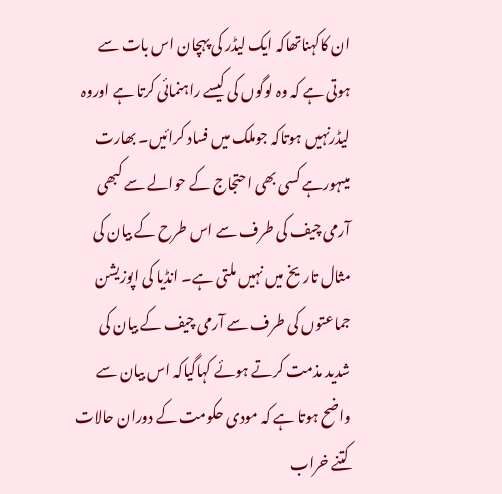ان کاکہناتھاکہ ایک لیڈر کی پہچان اس بات سے ہوتی ہے کہ وہ لوگوں کی کیسے راہنمائی کرتا ہے اوروہ لیڈرنہیں ہوتاکہ جوملک میں فساد کرائیں۔ بھارت میںہورہے کسی بھی احتجاج کے حوالے سے کبھی آرمی چیف کی طرف سے اس طرح کے بیان کی مثال تاریخ میں نہیں ملتی ہے۔ انڈیا کی اپوزیشن جماعتوں کی طرف سے آرمی چیف کے بیان کی شدید مذمت کرتے ہوئے کہاگیاکہ اس بیان سے واضح ہوتا ہے کہ مودی حکومت کے دوران حالات کتنے خراب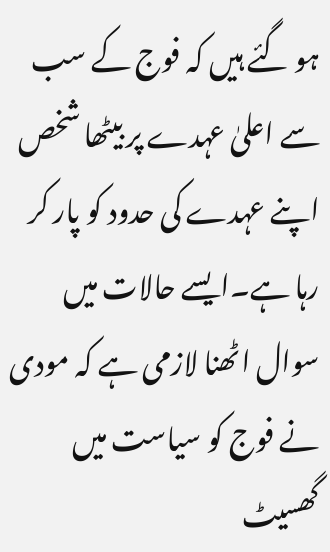ہو گئے ہیں کہ فوج کے سب سے اعلیٰ عہدے پر بیٹھا شخص اپنے عہدے کی حدود کو پار کر رہا ہے۔ایسے حالات میں سوال اٹھنا لازمی ہے کہ مودی نے فوج کو سیاست میں گھسیٹ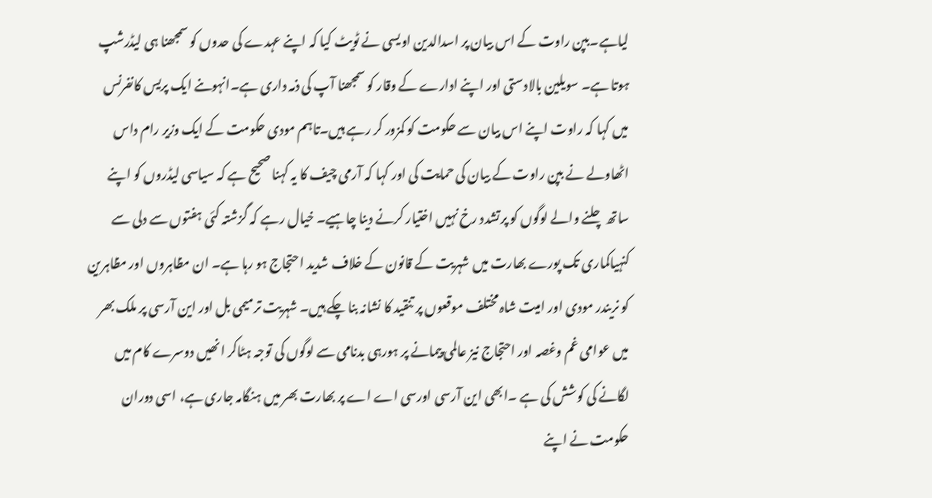لیاہے۔بپن راوت کے اس بیان پر اسدالدین اویسی نے ٹویٹ کیا کہ اپنے عہدے کی حدوں کو سمجھنا ہی لیڈرشپ ہوتا ہے۔ سویلین بالادستی اور اپنے ادارے کے وقار کو سمجھنا آپ کی ذمہ داری ہے۔انہوںنے ایک پریس کانفرنس میں کہا کہ راوت اپنے اس بیان سے حکومت کو کمزور کر رہے ہیں۔تاہم مودی حکومت کے ایک وزیر رام داس اٹھاولے نے بپن راوت کے بیان کی حمایت کی اور کہا کہ آرمی چیف کا یہ کہنا صحیح ہے کہ سیاسی لیڈروں کو اپنے ساتھ چلنے والے لوگوں کو پرتشدد رخ نہیں اختیار کرنے دینا چاہیے۔ خیال رہے کہ گزشتہ کئی ہفتوں سے دلی سے کنہیاکماری تک پورے بھارت میں شہریت کے قانون کے خلاف شدید احتجاج ہو رہا ہے۔ ان مظاہروں اور مظاہرین کو نریندر مودی اور امیت شاہ مختلف موقعوں پر تنقید کا نشانہ بنا چکے ہیں۔ شہریت ترمیمی بل اور این آرسی پر ملک بھر میں عوامی غم وغصہ اور احتجاج نیز عالمی پیمانے پر ہورہی بدنامی سے لوگوں کی توجہ ہٹاکر انھیں دوسرے کام میں لگانے کی کوشش کی ہے ۔ابھی این آرسی اورسی اے اے پر بھارت بھر میں ہنگامہ جاری ہے، اسی دوران حکومت نے اپنے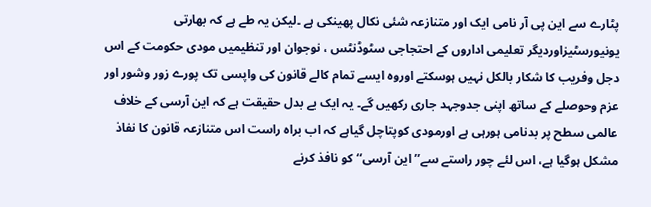پٹارے سے این پی آر نامی ایک اور متنازعہ شئی نکال پھینکی ہے ۔لیکن یہ طے ہے کہ بھارتی یونیورسٹیزاوردیگر تعلیمی اداروں کے احتجاجی سٹوڈنٹس ، نوجوان اور تنظیمیں مودی حکومت کے اس دجل وفریب کا شکار بالکل نہیں ہوسکتے اوروہ ایسے تمام کالے قانون کی واپسی تک پورے زور وشور اور عزم وحوصلے کے ساتھ اپنی جدوجہد جاری رکھیں گے۔ یہ ایک بے بدل حقیقت ہے کہ این آرسی کے خلاف عالمی سطح پر بدنامی ہورہی ہے اورمودی کوپتاچل گیاہے کہ اب براہ راست اس متنازعہ قانون کا نفاذ مشکل ہوگیا ہے، اس لئے چور راستے سے’’ این آرسی‘‘ کو نافذ کرنے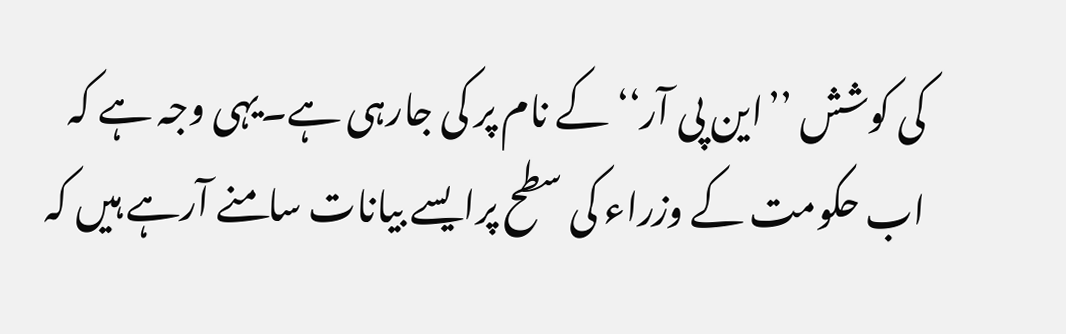کی کوشش ’’این پی آر‘‘ کے نام پر کی جارہی ہے۔یہی وجہ ہے کہ اب حکومت کے وزراء کی سطح پرایسے بیانات سامنے آرہے ہیں کہ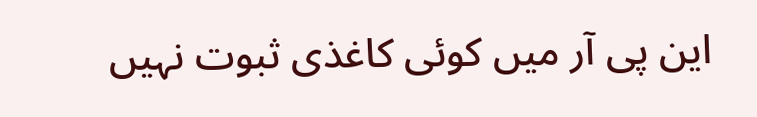این پی آر میں کوئی کاغذی ثبوت نہیں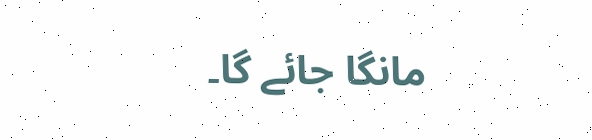مانگا جائے گا۔